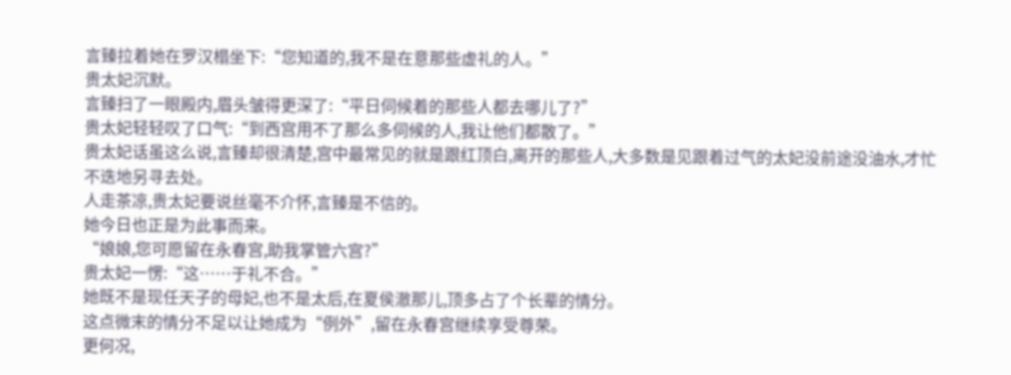言臻拉着她在罗汉榻坐下:“您知道的,我不是在意那些虚礼的人。”
贵太妃沉默。
言臻扫了一眼殿内,眉头皱得更深了:“平日伺候着的那些人都去哪儿了?”
贵太妃轻轻叹了口气:“到西宫用不了那么多伺候的人,我让他们都散了。”
贵太妃话虽这么说,言臻却很清楚,宫中最常见的就是跟红顶白,离开的那些人,大多数是见跟着过气的太妃没前途没油水,才忙不迭地另寻去处。
人走茶凉,贵太妃要说丝毫不介怀,言臻是不信的。
她今日也正是为此事而来。
“娘娘,您可愿留在永春宫,助我掌管六宫?”
贵太妃一愣:“这……于礼不合。”
她既不是现任天子的母妃,也不是太后,在夏侯澈那儿,顶多占了个长辈的情分。
这点微末的情分不足以让她成为“例外”,留在永春宫继续享受尊荣。
更何况,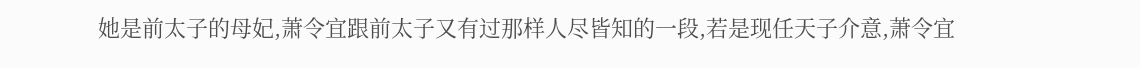她是前太子的母妃,萧令宜跟前太子又有过那样人尽皆知的一段,若是现任天子介意,萧令宜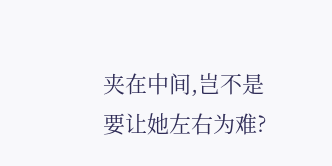夹在中间,岂不是要让她左右为难?